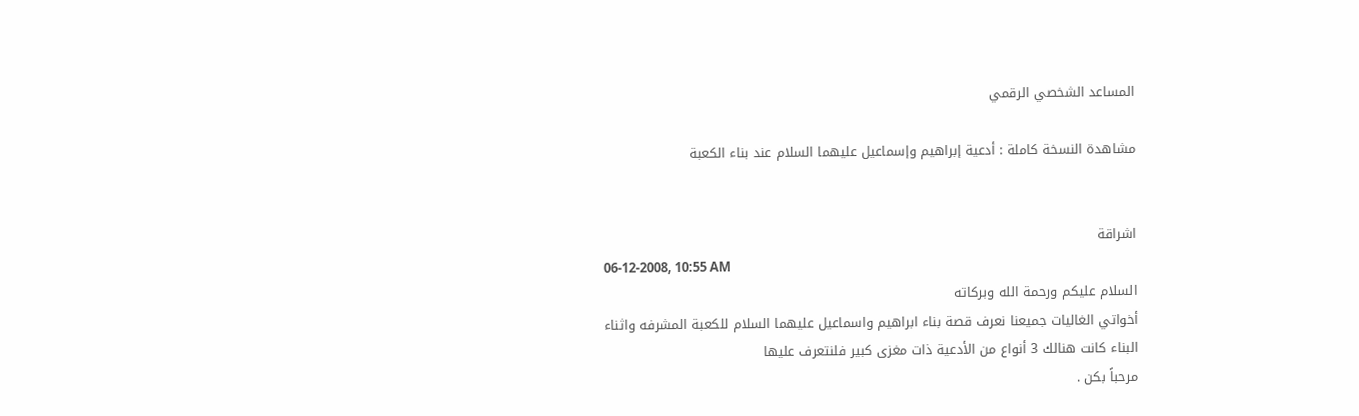المساعد الشخصي الرقمي

مشاهدة النسخة كاملة : أدعية إبراهيم وإسماعيل عليهما السلام عند بناء الكعبة


اشراقة
06-12-2008, 10:55 AM
السلام عليكم ورحمة الله وبركاته
أخواتي الغاليات جميعنا نعرف قصة بناء ابراهيم واسماعيل عليهما السلام للكعبة المشرفه واثناء البناء كانت هنالك 3 أنواع من الأدعية ذات مغزى كبير فلنتعرف عليها
مرحباً بكن .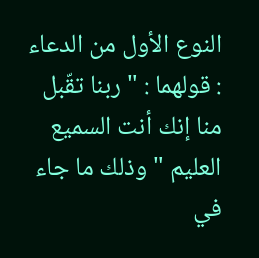النوع الأول من الدعاء : قولهما : " ربنا تقّبل منا إنك أنت السميع العليم " وذلك ما جاء في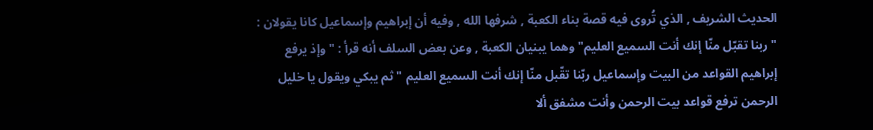الحديث الشريف , الذي تُروى فيه قصة بناء الكعبة , شرفها الله , وفيه أن إبراهيم وإسماعيل كانا يقولان : " ربنا تقبّل منّا إنك أنت السميع العليم" وهما يبنيان الكعبة , وعن بعض السلف أنه قرأ : " وإذ يرفع إبراهيم القواعد من البيت وإسماعيل ربّنا تقّبل منّا إنك أنت السميع العليم " ثم يبكي ويقول يا خليل الرحمن ترفع قواعد بيت الرحمن وأنت مشفق ألا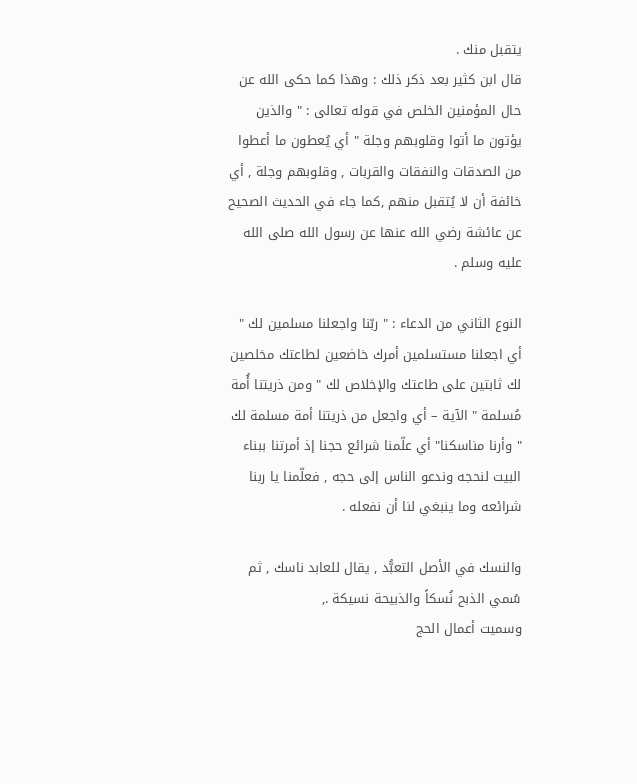يتقبل منك .
قال ابن كثير بعد ذكر ذلك : وهذا كما حكى الله عن حال المؤمنين الخلص في قوله تعالى : " والذين يؤتون ما أتوا وقلوبهم وجلة " أي يُعطون ما أعطوا من الصدقات والنفقات والقربات , وقلوبهم وجلة , أي خائفة أن لا يُتقبل منهم ,كما جاء في الحديث الصحيح عن عائشة رضي الله عنها عن رسول الله صلى الله عليه وسلم .

النوع الثاني من الدعاء : " ربّنا واجعلنا مسلمين لك " أي اجعلنا مستسلمين أمرك خاضعين لطاعتك مخلصين لك ثابتين على طاعتك والإخلاص لك " ومن ذريتنا أُمة مُسلمة " الآية – أي واجعل من ذريتنا أمة مسلمة لك " وأرنا مناسكنا" أي علّمنا شرائع حجنا إذ أمرتنا ببناء البيت لنحجه وندعو الناس إلى حجه , فعلّمنا يا ربنا شرائعه وما ينبغي لنا أن نفعله .

والنسك في الأصل التعبُّد , يقال للعابد ناسك , ثم سُمي الذبح نُسكاً والذبيحة نسيكة .,
وسميت أعمال الحج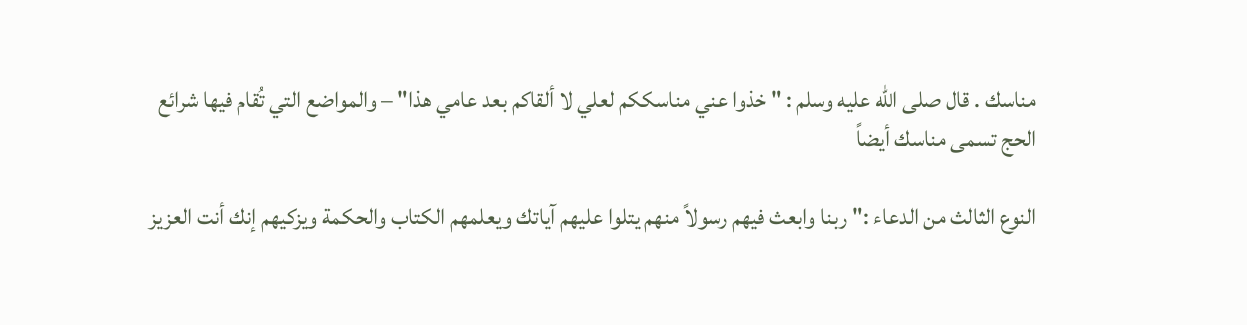مناسك . قال صلى الله عليه وسلم : " خذوا عني مناسككم لعلي لا ألقاكم بعد عامي هذا" – والمواضع التي تُقام فيها شرائع الحج تسمى مناسك أيضاً

النوع الثالث من الدعاء :" ربنا وابعث فيهم رسولاً منهم يتلوا عليهم آياتك ويعلمهم الكتاب والحكمة ويزكيهم إنك أنت العزيز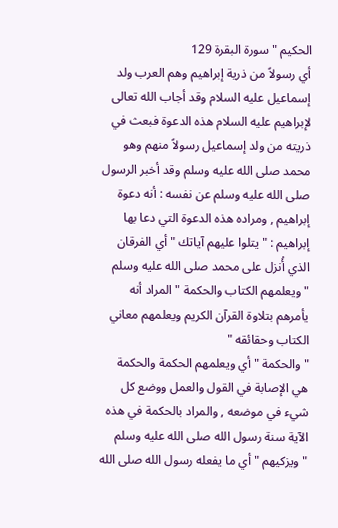الحكيم "سورة البقرة 129
أي رسولاً من ذرية إبراهيم وهم العرب ولد إسماعيل عليه السلام وقد أجاب الله تعالى لإبراهيم عليه السلام هذه الدعوة فبعث في ذريته من ولد إسماعيل رسولاً منهم وهو محمد صلى الله عليه وسلم وقد أخبر الرسول صلى الله عليه وسلم عن نفسه : أنه دعوة إبراهيم , ومراده هذه الدعوة التي دعا بها إبراهيم : " يتلوا عليهم آياتك " أي الفرقان الذي أُنزل على محمد صلى الله عليه وسلم
" ويعلمهم الكتاب والحكمة " المراد أنه يأمرهم بتلاوة القرآن الكريم ويعلمهم معاني الكتاب وحقائقه "
" والحكمة " أي ويعلمهم الحكمة والحكمة هي الإصابة في القول والعمل ووضع كل شيء في موضعه , والمراد بالحكمة في هذه الآية سنة رسول الله صلى الله عليه وسلم
" ويزكيهم " أي ما يفعله رسول الله صلى الله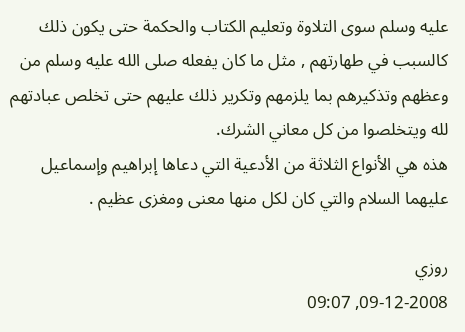عليه وسلم سوى التلاوة وتعليم الكتاب والحكمة حتى يكون ذلك كالسبب في طهارتهم , مثل ما كان يفعله صلى الله عليه وسلم من وعظهم وتذكيرهم بما يلزمهم وتكرير ذلك عليهم حتى تخلص عبادتهم لله ويتخلصوا من كل معاني الشرك.
هذه هي الأنواع الثلاثة من الأدعية التي دعاها إبراهيم وإسماعيل عليهما السلام والتي كان لكل منها معنى ومغزى عظيم .

روزي
09-12-2008, 09:07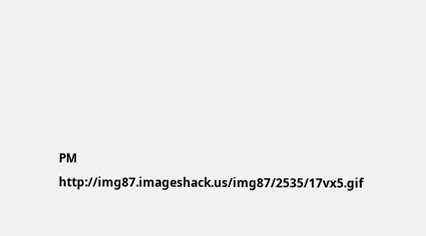PM
http://img87.imageshack.us/img87/2535/17vx5.gif